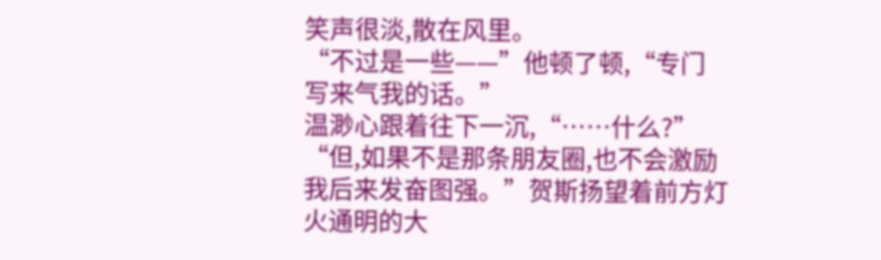笑声很淡,散在风里。
“不过是一些——”他顿了顿,“专门写来气我的话。”
温渺心跟着往下一沉,“……什么?”
“但,如果不是那条朋友圈,也不会激励我后来发奋图强。”贺斯扬望着前方灯火通明的大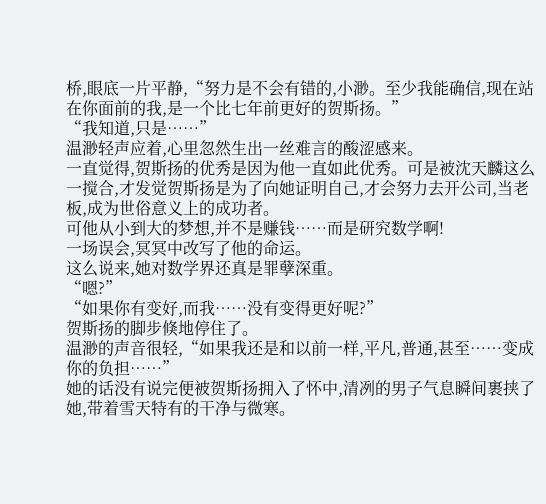桥,眼底一片平静,“努力是不会有错的,小渺。至少我能确信,现在站在你面前的我,是一个比七年前更好的贺斯扬。”
“我知道,只是……”
温渺轻声应着,心里忽然生出一丝难言的酸涩感来。
一直觉得,贺斯扬的优秀是因为他一直如此优秀。可是被沈天麟这么一搅合,才发觉贺斯扬是为了向她证明自己,才会努力去开公司,当老板,成为世俗意义上的成功者。
可他从小到大的梦想,并不是赚钱……而是研究数学啊!
一场误会,冥冥中改写了他的命运。
这么说来,她对数学界还真是罪孽深重。
“嗯?”
“如果你有变好,而我……没有变得更好呢?”
贺斯扬的脚步倏地停住了。
温渺的声音很轻,“如果我还是和以前一样,平凡,普通,甚至……变成你的负担……”
她的话没有说完便被贺斯扬拥入了怀中,清冽的男子气息瞬间裹挟了她,带着雪天特有的干净与微寒。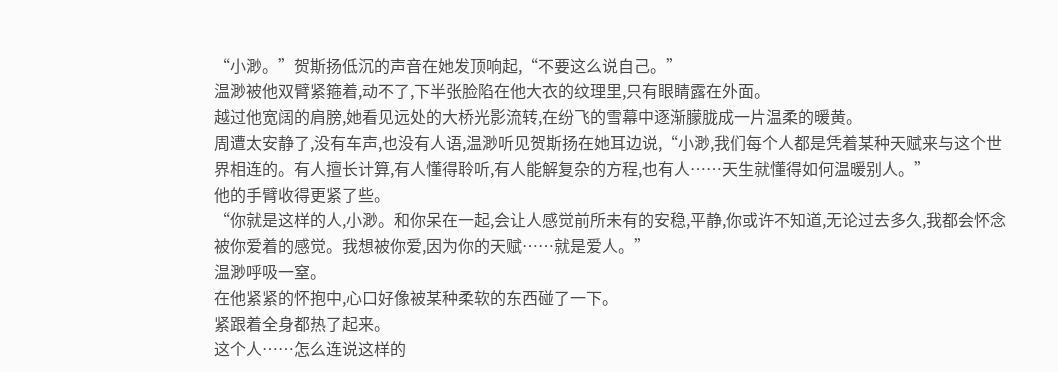“小渺。”贺斯扬低沉的声音在她发顶响起,“不要这么说自己。”
温渺被他双臂紧箍着,动不了,下半张脸陷在他大衣的纹理里,只有眼睛露在外面。
越过他宽阔的肩膀,她看见远处的大桥光影流转,在纷飞的雪幕中逐渐朦胧成一片温柔的暖黄。
周遭太安静了,没有车声,也没有人语,温渺听见贺斯扬在她耳边说,“小渺,我们每个人都是凭着某种天赋来与这个世界相连的。有人擅长计算,有人懂得聆听,有人能解复杂的方程,也有人……天生就懂得如何温暖别人。”
他的手臂收得更紧了些。
“你就是这样的人,小渺。和你呆在一起,会让人感觉前所未有的安稳,平静,你或许不知道,无论过去多久,我都会怀念被你爱着的感觉。我想被你爱,因为你的天赋……就是爱人。”
温渺呼吸一窒。
在他紧紧的怀抱中,心口好像被某种柔软的东西碰了一下。
紧跟着全身都热了起来。
这个人……怎么连说这样的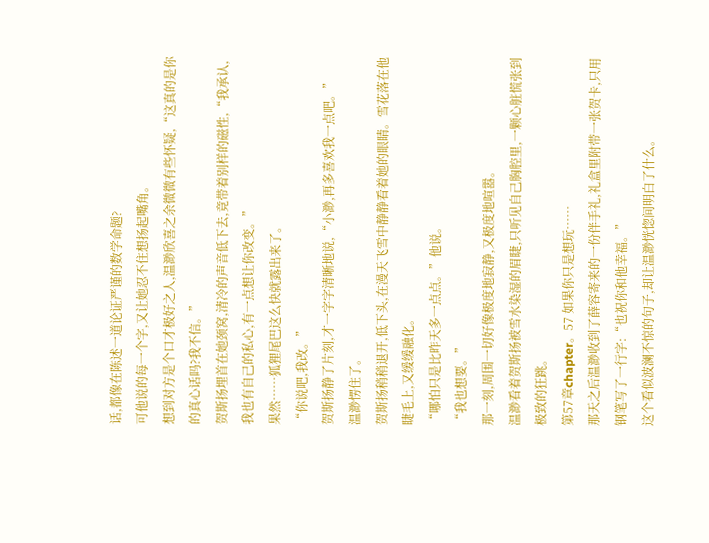话,都像在陈述一道论证严谨的数学命题?
可他说的每一个字,又让她忍不住想扬起嘴角。
想到对方是个口才极好之人,温渺欣喜之余微微有些怀疑,“这真的是你的真心话吗?我不信。”
贺斯扬埋首在她颈窝,清冷的声音低下去,竟带着别样的磁性,“我承认,我也有自己的私心,有一点想让你改变。”
果然……狐狸尾巴这么快就露出来了。
“你说吧,我改。”
贺斯扬静了片刻,才一字字清晰地说,“小渺,再多喜欢我一点吧。”
温渺愣住了。
贺斯扬稍稍退开,低下头,在漫天飞雪中静静看着她的眼睛。雪花落在他睫毛上,又缓缓融化。
“哪怕只是比昨天多一点点。”他说。
“我也想要。”
那一刻,周围一切好像极度地寂静,又极度地喧嚣。
温渺看着贺斯扬被雪水染湿的眉睫,只听见自己胸腔里,一颗心脏慌张到极致的狂跳。
第57章chapter。57 如果你只是想玩……
那天之后温渺收到了薛容寄来的一份伴手礼,礼盒里附带一张贺卡,只用钢笔写了一行字:“也祝你和他幸福。”
这个看似波澜不惊的句子,却让温渺恍惚间明白了什么。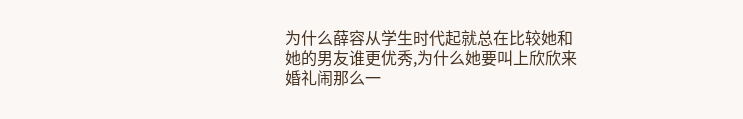为什么薛容从学生时代起就总在比较她和她的男友谁更优秀,为什么她要叫上欣欣来婚礼闹那么一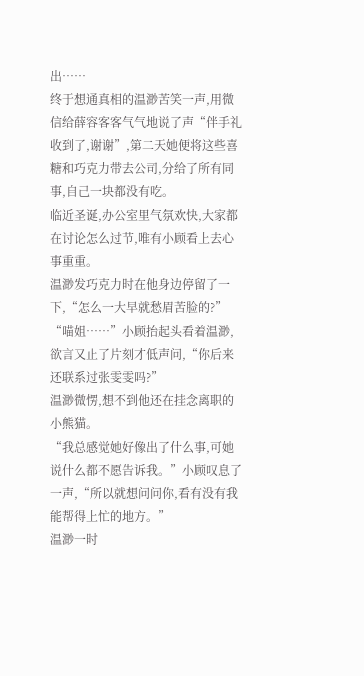出……
终于想通真相的温渺苦笑一声,用微信给薛容客客气气地说了声“伴手礼收到了,谢谢”,第二天她便将这些喜糖和巧克力带去公司,分给了所有同事,自己一块都没有吃。
临近圣诞,办公室里气氛欢快,大家都在讨论怎么过节,唯有小顾看上去心事重重。
温渺发巧克力时在他身边停留了一下,“怎么一大早就愁眉苦脸的?”
“喵姐……”小顾抬起头看着温渺,欲言又止了片刻才低声问,“你后来还联系过张雯雯吗?”
温渺微愣,想不到他还在挂念离职的小熊猫。
“我总感觉她好像出了什么事,可她说什么都不愿告诉我。”小顾叹息了一声,“所以就想问问你,看有没有我能帮得上忙的地方。”
温渺一时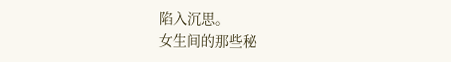陷入沉思。
女生间的那些秘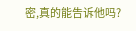密,真的能告诉他吗?